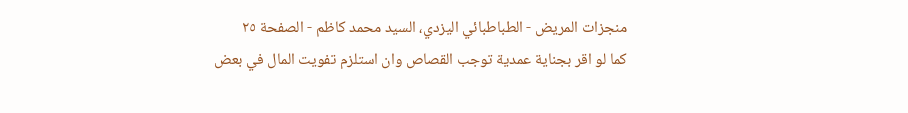منجزات المريض - الطباطبائي اليزدي، السيد محمد كاظم - الصفحة ٢٥
كما لو اقر بجناية عمدية توجب القصاص وان استلزم تفويت المال في بعض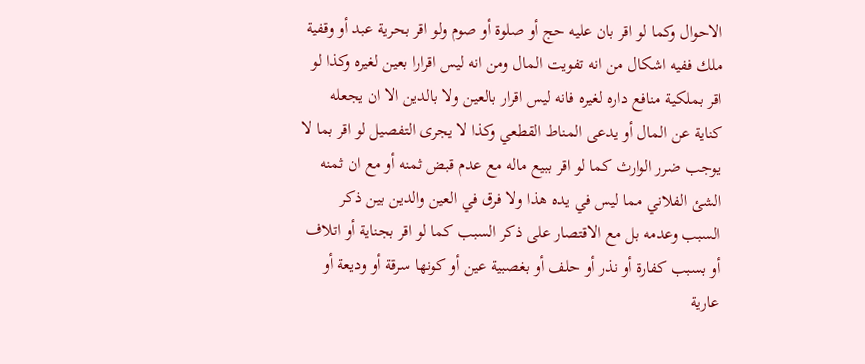الاحوال وكما لو اقر بان عليه حج أو صلوة أو صوم ولو اقر بحرية عبد أو وقفية ملك ففيه اشكال من انه تفويت المال ومن انه ليس اقرارا بعين لغيره وكذا لو اقر بملكية منافع داره لغيره فانه ليس اقرار بالعين ولا بالدين الا ان يجعله كناية عن المال أو يدعى المناط القطعي وكذا لا يجرى التفصيل لو اقر بما لا يوجب ضرر الوارث كما لو اقر ببيع ماله مع عدم قبض ثمنه أو مع ان ثمنه الشئ الفلاني مما ليس في يده هذا ولا فرق في العين والدين بين ذكر السبب وعدمه بل مع الاقتصار على ذكر السبب كما لو اقر بجناية أو اتلاف أو بسبب كفارة أو نذر أو حلف أو بغصبية عين أو كونها سرقة أو وديعة أو عارية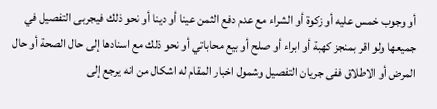أو وجوب خمس عليه أو زكوة أو الشراء مع عدم دفع الثمن عينا أو دينا أو نحو ذلك فيجربى التفصيل في جميعها ولو اقر بمنجز كهبة أو ابراء أو صلح أو بيع محاباتي أو نحو ذلك مع اسنادها إلى حال الصحة أو حال المرض أو الاطلاق ففى جريان التفصيل وشمول اخبار المقام له اشكال من انه يرجع إلى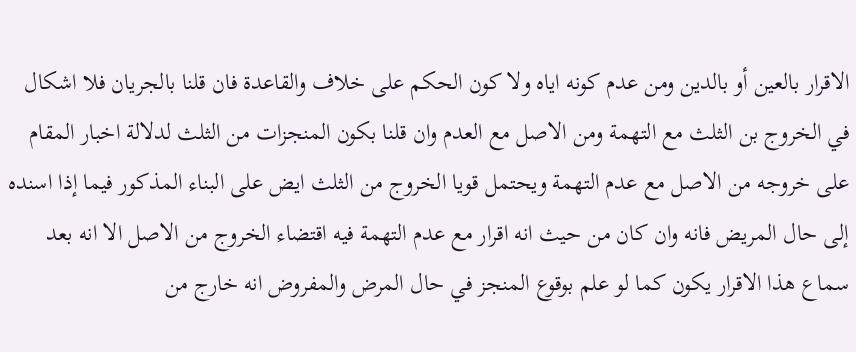الاقرار بالعين أو بالدين ومن عدم كونه اياه ولا كون الحكم على خلاف والقاعدة فان قلنا بالجريان فلا اشكال في الخروج بن الثلث مع التهمة ومن الاصل مع العدم وان قلنا بكون المنجزات من الثلث لدلالة اخبار المقام على خروجه من الاصل مع عدم التهمة ويحتمل قويا الخروج من الثلث ايض على البناء المذكور فيما إذا اسنده إلى حال المريض فانه وان كان من حيث انه اقرار مع عدم التهمة فيه اقتضاء الخروج من الاصل الا انه بعد سماع هذا الاقرار يكون كما لو علم بوقوع المنجز في حال المرض والمفروض انه خارج من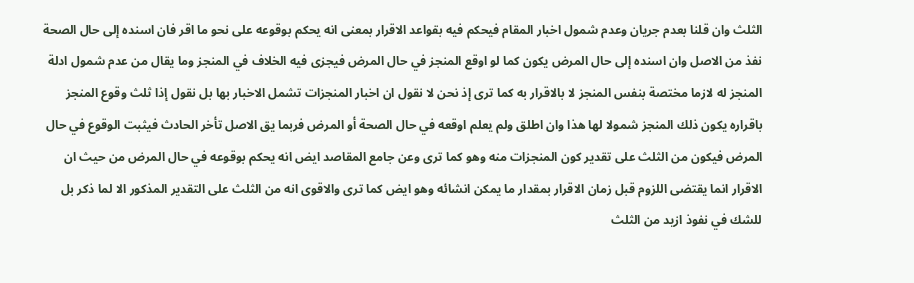الثلث وان قلنا بعدم جريان وعدم شمول اخبار المقام فيحكم فيه بقواعد الاقرار بمعنى انه يحكم بوقوعه على نحو ما اقر فان اسنده إلى حال الصحة نفذ من الاصل وان اسنده إلى حال المرض يكون كما لو اوقع المنجز في حال المرض فيجزى فيه الخلاف في المنجز وما يقال من عدم شمول ادلة المنجز له لازما مختصة بنفس المنجز لا بالاقرار به كما ترى إذ نحن لا نقول ان اخبار المنجزات تشمل الاخبار بها بل نقول إذا ثلث وقوع المنجز باقراره يكون ذلك المنجز شمولا لها هذا وان اطلق ولم يعلم اوقعه في حال الصحة أو المرض فربما يق الاصل تأخر الحادث فيثبت الوقوع في حال المرض فيكون من الثلث على تقدير كون المنجزات منه وهو كما ترى وعن جامع المقاصد ايض انه يحكم بوقوعه في حال المرض من حيث ان الاقرار انما يقتضى اللزوم قبل زمان الاقرار بمقدار ما يمكن انشائه وهو ايض كما ترى والاقوى انه من الثلث على التقدير المذكور الا لما ذكر بل للشك في نفوذ ازيد من الثلث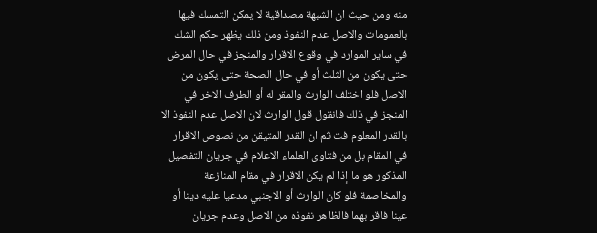منه ومن حيث ان الشبهة مصداقية لا يمكن التمسك فيها بالعمومات والاصل عدم النفوذ ومن ذلك يظهر حكم الشك في ساير الموارد في وقوع الاقرار والمنجز في حال المرض حتى يكون من الثلث أو في حال الصحة حتى يكون من الاصل فلو اختلف الوارث والمقر له أو الطرف الاخر في المنجز في ذلك فانقول قول الوارث لان الاصل عدم النفوذ الا بالقدر المعلوم فت ثم ان القدر المتيقن من نصوص الاقرار في المقام بل من فتاوى العلماء الاعلام في جريان التفصيل المذكور هو ما إذا لم يكن الاقرار في مقام المنازعة والمخاصمة فلو كان الوارث أو الاجنبي مدعيا عليه دينا أو عينا فاقر بهما فالظاهر نفوذه من الاصل وعدم جريان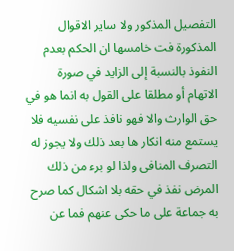التفصيل المذكور ولا ساير الاقوال المذكورة فت خامسها ان الحكم بعدم النفوذ بالنسبة إلى الزايد في صورة الاتهام أو مطلقا على القول به انما هو في حق الوارث والا فهو نافذ على نفسيه فلا يستمع منه انكار ها بعد ذلك ولا يجوز له التصرف المنافى ولذا لو برء من ذلك المرض نفذ في حقه بلا اشكال كما صرح به جماعة على ما حكى عنهم فما عن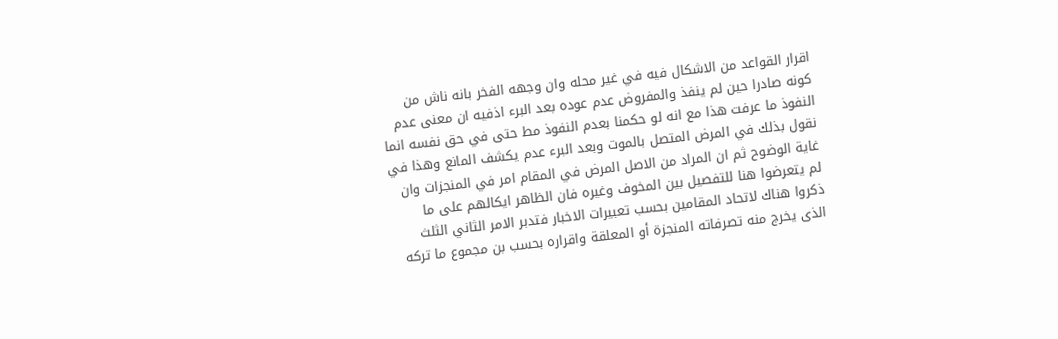اقرار القواعد من الاشكال فيه في غير محله وان وجهه الفخر بانه ناش من كونه صادرا حين لم ينفذ والمفروض عدم عوده بعد البرء اذفيه ان معنى عدم النفوذ ما عرفت هذا مع انه لو حكمنا بعدم النفوذ مط حتى في حق نفسه انما نقول بذلك في المرض المتصل بالموت وبعد البرء عدم يكشف المانع وهذا في غاية الوضوح ثم ان المراد من الاصل المرض في المقام امر في المنجزات وان لم يتعرضوا هنا للتفصيل بين المخوف وغيره فان الظاهر ايكالهم على ما ذكروا هناك لاتحاد المقامين بحسب تعبيرات الاخبار فتدبر الامر الثاني الثلث الذى يخرج منه تصرفاته المنجزة أو المعلقة واقراره بحسب بن مجموع ما تركه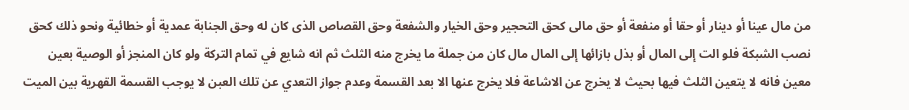من مال عينا أو دينار أو حقا أو منفعة أو حق مالى كحق التحجير وحق الخيار والشفعة وحق القصاص الذى كان له وحق الجنابة عمدية أو خطائية ونحو ذلك كحق نصب الشبكة فلو الت إلى المال أو بذل بازائها إلى المال مال كان من جملة ما يخرج منه الثلث ثم انه شايع في تمام التركة ولو كان المنجز أو الوصية بعين معين فانه لا يتعين الثلث فيها بحيث لا يخرج عن الاشاعة فلا يخرج عنها الا بعد القسمة وعدم جواز التعدي عن تلك العبن لا يوجب القسمة القهرية بين الميت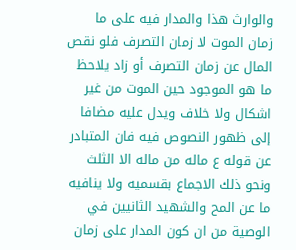والوارث هذا والمدار فيه على ما زمان الموت لا زمان التصرف فلو نقص المال عن زمان التصرف أو زاد يلاحظ ما هو الموجود حين الموت من غير اشكال ولا خلاف ويدل عليه مضافا إلى ظهور النصوص فيه فان المتبادر عن قوله ع ماله من ماله الا الثلث ونحو ذلك الاجماع بقسميه ولا ينافيه ما عن المح والشهيد الثانيين في الوصية من ان كون المدار على زمان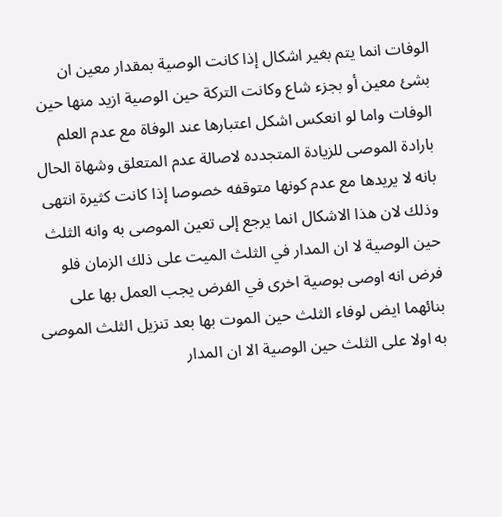الوفات انما يتم بغير اشكال إذا كانت الوصية بمقدار معين ان بشئ معين أو بجزء شاع وكانت التركة حين الوصية ازيد منها حين الوفات واما لو انعكس اشكل اعتبارها عند الوفاة مع عدم العلم بارادة الموصى للزيادة المتجدده لاصالة عدم المتعلق وشهاة الحال بانه لا يريدها مع عدم كونها متوقفه خصوصا إذا كانت كثيرة انتهى وذلك لان هذا الاشكال انما يرجع إلى تعين الموصى به وانه الثلث حين الوصية لا ان المدار في الثلث الميت على ذلك الزمان فلو فرض انه اوصى بوصية اخرى في الفرض يجب العمل بها على بنائهما ايض لوفاء الثلث حين الموت بها بعد تنزيل الثلث الموصى به اولا على الثلث حين الوصية الا ان المدار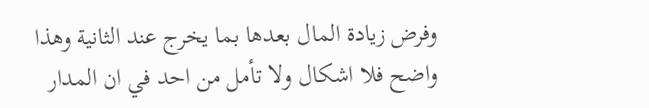وفرض زيادة المال بعدها بما يخرج عند الثانية وهذا واضح فلا اشكال ولا تأمل من احد في ان المدار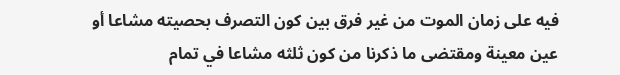فيه على زمان الموت من غير فرق بين كون التصرف بحصيته مشاعا أو عين معينة ومقتضى ما ذكرنا من كون ثلثه مشاعا في تمام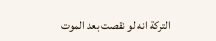التركة انه لو نقصت بعد الموت